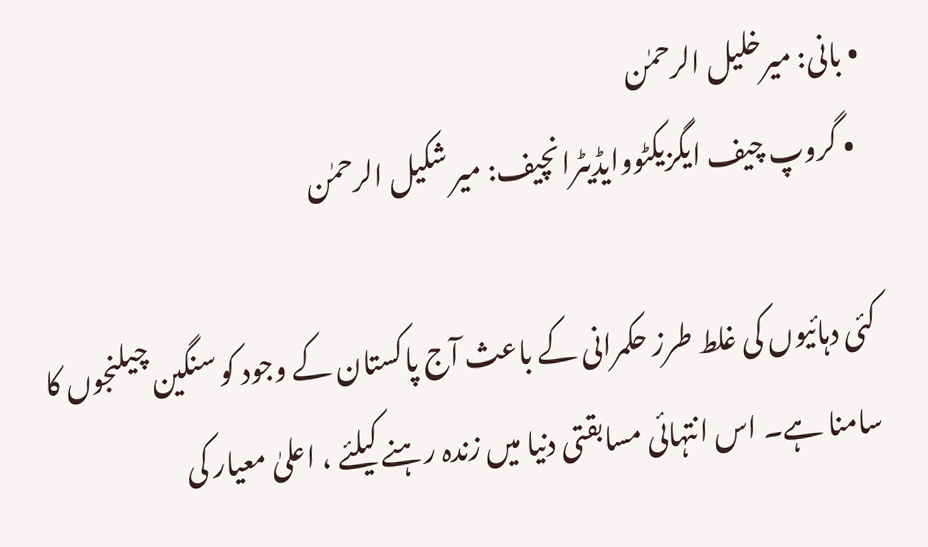• بانی: میرخلیل الرحمٰن
  • گروپ چیف ایگزیکٹووایڈیٹرانچیف: میر شکیل الرحمٰن

کئی دہائیوں کی غلط طرز حکمرانی کے باعث آج پاکستان کے وجود کو سنگین چیلنجوں کا سامنا ہے۔ اس انتہائی مسابقتی دنیا میں زندہ رہنے کیلئے ، اعلیٰ معیار کی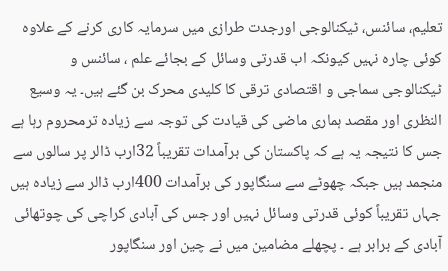تعلیم، سائنس، ٹیکنالوجی اورجدت طرازی میں سرمایہ کاری کرنے کے علاوہ کوئی چارہ نہیں کیونکہ اب قدرتی وسائل کے بجائے علم ، سائنس و ٹیکنالوجی سماجی و اقتصادی ترقی کا کلیدی محرک بن گئے ہیں۔ یہ وسیع النظری اور مقصد ہماری ماضی کی قیادت کی توجہ سے زیادہ ترمحروم رہا ہے جس کا نتیجہ یہ ہے کہ پاکستان کی برآمدات تقریباً 32ارب ڈالر پر سالوں سے منجمد ہیں جبکہ چھوٹے سے سنگاپور کی برآمدات 400ارب ڈالر سے زیادہ ہیں جہاں تقریباً کوئی قدرتی وسائل نہیں اور جس کی آبادی کراچی کی چوتھائی آبادی کے برابر ہے ۔ پچھلے مضامین میں نے چین اور سنگاپور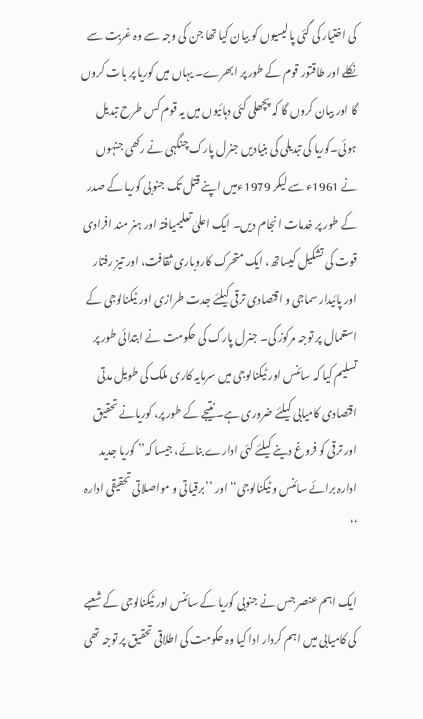کی اختیار کی گئی پالیسیوں کو بیان کیا تھا جن کی وجہ سے وہ غربت سے نکلے اور طاقتور قوم کے طور پر ابھرے۔ یہاں میں کوریا پر بات کروں گا اور بیان کروں گا کہ پچھلی کئی دہائیوں میں یہ قوم کس طرح تبدیل ہوئی۔کوریا کی تبدیلی کی بنیادیں جنرل پارک چنگہی نے رکھی جنہوں نے 1961ء سے لیکر 1979ءمیں اپنے قتل تک جنوبی کوریا کے صدر کے طور پر خدمات انجام دیں۔ ایک اعلیٰ تعلیمیافتہ اور ہنر مند افرادی قوت کی تشکیل کیساتھ، ایک متحرک کاروباری ثقافت، اور تیز رفتار اور پائیدار سماجی و اقتصادی ترقی کیلئے جدت طرازی اور ٹیکنالوجی کے استعمال پر توجہ مرکوز کی۔ جنرل پارک کی حکومت نے ابتدائی طور پر تسلیم کیا کہ سائنس اور ٹیکنالوجی میں سرمایہ کاری ملک کی طویل مدتی اقتصادی کامیابی کیلئے ضروری ہے۔ نتیجے کے طور پر، کوریانے تحقیق اور ترقی کو فروغ دینے کیلئے کئی ادارے بنائے، جیسا کہ’’ کوریا جدید ادارہ برائے سائنس و ٹیکنالوجی‘‘ اور ’’برقیاتی و مواصلاتی تحقیقی ادارہ ‘‘

ایک اہم عنصر جس نے جنوبی کوریا کے سائنس اور ٹیکنالوجی کے شعبے کی کامیابی میں اہم کردار ادا کیا وہ حکومت کی اطلاقی تحقیق پر توجہ تھی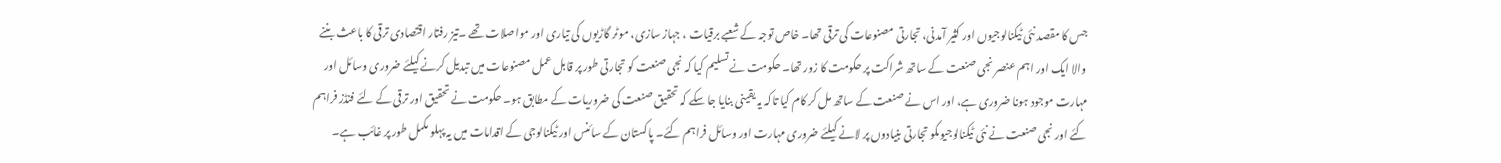جس کا مقصد نئی ٹیکنالوجیوں اور کثیر آمدنی، تجارتی مصنوعات کی ترقی تھا۔ خاص توجہ کے شعبے برقیات ، جہاز سازی، موٹر گاڑیوں کی تیاری اور مواصلات تھے ۔تیز رفتار اقتصادی ترقی کا باعث بننے والا ایک اور اہم عنصر نجی صنعت کے ساتھ شراکت پر حکومت کا زور تھا۔ حکومت نے تسلیم کیا کہ نجی صنعت کو تجارتی طور پر قابل عمل مصنوعات میں تبدیل کرنے کیلئے ضروری وسائل اور مہارت موجود ہونا ضروری ہے، اور اس نے صنعت کے ساتھ مل کر کام کیا تاکہ یہ یقینی بنایا جا سکے کہ تحقیق صنعت کی ضروریات کے مطابق ہو۔ حکومت نے تحقیق اور ترقی کے لئے فنڈز فراہم کئے اور نجی صنعت نے نئی ٹیکنالوجیوںکو تجارتی بنیادوں پر لانے کیلئے ضروری مہارت اور وسائل فراہم کئے۔ پاکستان کے سائنس اور ٹیکنالوجی کے اقدامات میں یہ پہلو مکمل طور پر غائب ہے۔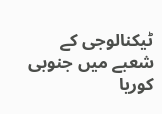ٹیکنالوجی کے شعبے میں جنوبی کوریا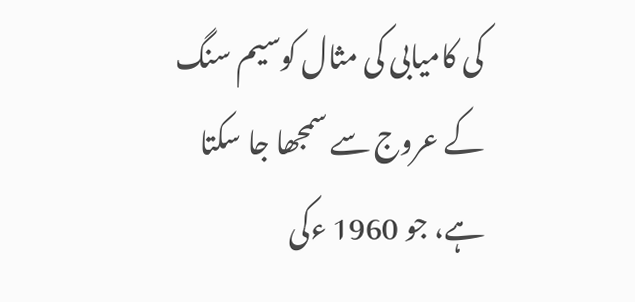کی کامیابی کی مثال کوسیم سنگ کے عروج سے سمجھا جا سکتا ہے، جو 1960 ءکی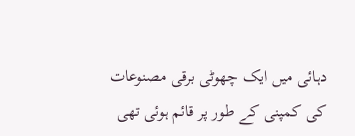دہائی میں ایک چھوٹی برقی مصنوعات کی کمپنی کے طور پر قائم ہوئی تھی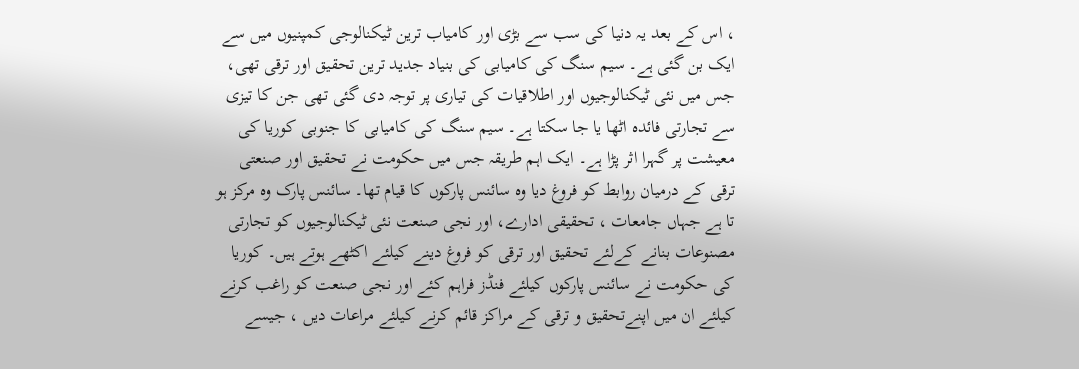، اس کے بعد یہ دنیا کی سب سے بڑی اور کامیاب ترین ٹیکنالوجی کمپنیوں میں سے ایک بن گئی ہے۔ سیم سنگ کی کامیابی کی بنیاد جدید ترین تحقیق اور ترقی تھی، جس میں نئی ٹیکنالوجیوں اور اطلاقیات کی تیاری پر توجہ دی گئی تھی جن کا تیزی سے تجارتی فائدہ اٹھا یا جا سکتا ہے۔ سیم سنگ کی کامیابی کا جنوبی کوریا کی معیشت پر گہرا اثر پڑا ہے۔ ایک اہم طریقہ جس میں حکومت نے تحقیق اور صنعتی ترقی کے درمیان روابط کو فروغ دیا وہ سائنس پارکوں کا قیام تھا۔ سائنس پارک وہ مرکز ہو تا ہے جہاں جامعات ، تحقیقی ادارے، اور نجی صنعت نئی ٹیکنالوجیوں کو تجارتی مصنوعات بنانے کےلئے تحقیق اور ترقی کو فروغ دینے کیلئے اکٹھے ہوتے ہیں۔ کوریا کی حکومت نے سائنس پارکوں کیلئے فنڈز فراہم کئے اور نجی صنعت کو راغب کرنے کیلئے ان میں اپنےتحقیق و ترقی کے مراکز قائم کرنے کیلئے مراعات دیں ، جیسے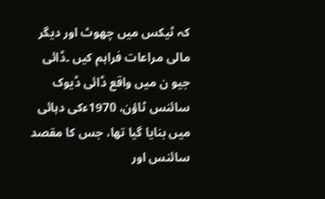کہ ٹیکس میں چھوٹ اور دیگر مالی مراعات فراہم کیں ۔ڈائی جیو ن میں واقع ڈائی ڈیوک سائنس ٹاؤن، 1970ءکی دہائی میں بنایا گیا تھا، جس کا مقصد سائنس اور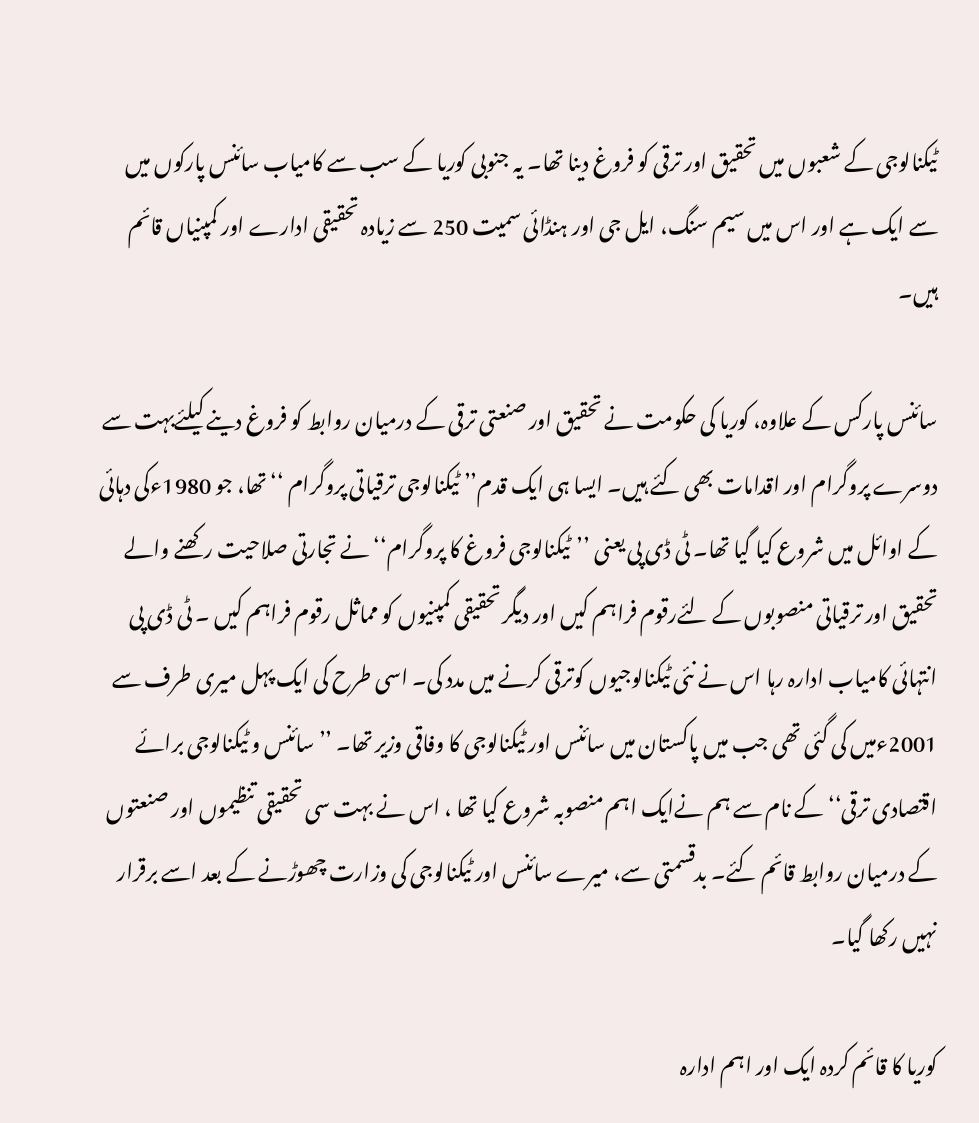ٹیکنالوجی کے شعبوں میں تحقیق اور ترقی کو فروغ دینا تھا۔ یہ جنوبی کوریا کے سب سے کامیاب سائنس پارکوں میں سے ایک ہے اور اس میں سیم سنگ، ایل جی اور ہنڈائی سمیت 250 سے زیادہ تحقیقی ادارے اور کمپنیاں قائم ہیں۔

سائنس پارکس کے علاوہ، کوریا کی حکومت نے تحقیق اور صنعتی ترقی کے درمیان روابط کو فروغ دینے کیلئےبہت سے دوسرے پروگرام اور اقدامات بھی کئے ہیں۔ ایسا ہی ایک قدم’’ ٹیکنالوجی ترقیاتی پروگرام ‘‘ تھا، جو 1980ءکی دہائی کے اوائل میں شروع کیا گیا تھا۔ ٹی ڈی پی یعنی ’’ٹیکنالوجی فروغ کا پروگرام‘‘ نے تجارتی صلاحیت رکھنے والے تحقیق اور ترقیاتی منصوبوں کے لئےرقوم فراہم کیں اور دیگر تحقیقی کمپنیوں کو مماثل رقوم فراہم کیں ۔ ٹی ڈی پی انتہائی کامیاب ادارہ رہا اس نے نئی ٹیکنالوجیوں کوترقی کرنے میں مدد کی۔ اسی طرح کی ایک پہل میری طرف سے 2001ءمیں کی گئی تھی جب میں پاکستان میں سائنس اور ٹیکنالوجی کا وفاقی وزیر تھا۔ ’’سائنس و ٹیکنالوجی برائے اقتصادی ترقی‘‘ کے نام سے ہم نےایک اہم منصوبہ شروع کیا تھا ، اس نے بہت سی تحقیقی تنظیموں اور صنعتوں کے درمیان روابط قائم کئے۔ بدقسمتی سے، میرے سائنس اور ٹیکنالوجی کی وزارت چھوڑنے کے بعد اسے برقرار نہیں رکھا گیا۔

کوریا کا قائم کردہ ایک اور اہم ادارہ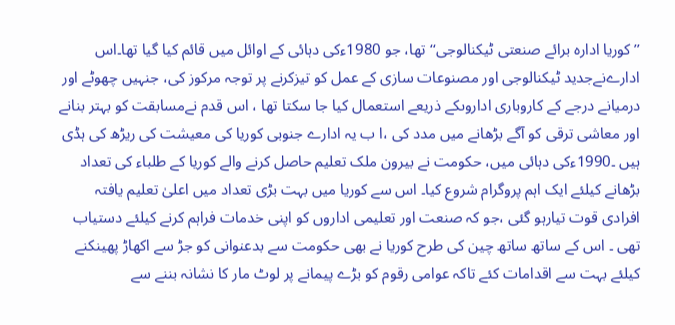’’کوریا ادارہ برائے صنعتی ٹیکنالوجی‘‘ تھا، جو 1980ءکی دہائی کے اوائل میں قائم کیا گیا تھا۔اس ادارےنےجدید ٹیکنالوجی اور مصنوعات سازی کے عمل کو تیزکرنے پر توجہ مرکوز کی، جنہیں چھوٹے اور درمیانے درجے کے کاروباری اداروںکے ذریعے استعمال کیا جا سکتا تھا ، اس قدم نےمسابقت کو بہتر بنانے اور معاشی ترقی کو آگے بڑھانے میں مدد کی ،ا ب یہ ادارے جنوبی کوریا کی معیشت کی ریڑھ کی ہڈی ہیں ۔1990ءکی دہائی میں، حکومت نے بیرون ملک تعلیم حاصل کرنے والے کوریا کے طلباء کی تعداد بڑھانے کیلئے ایک اہم پروگرام شروع کیا۔ اس سے کوریا میں بہت بڑی تعداد میں اعلیٰ تعلیم یافتہ افرادی قوت تیارہو گئی ،جو کہ صنعت اور تعلیمی اداروں کو اپنی خدمات فراہم کرنے کیلئے دستیاب تھی ۔ اس کے ساتھ ساتھ چین کی طرح کوریا نے بھی حکومت سے بدعنوانی کو جڑ سے اکھاڑ پھینکنے کیلئے بہت سے اقدامات کئے تاکہ عوامی رقوم کو بڑے پیمانے پر لوٹ مار کا نشانہ بننے سے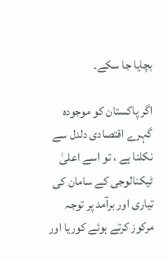بچایا جا سکے۔

اگر پاکستان کو موجودہ گہرے اقتصادی دلدل سے نکلنا ہے ، تو اسے اعلیٰ ٹیکنالوجی کے سامان کی تیاری اور برآمد پر توجہ مرکوز کرتے ہوئے کوریا اور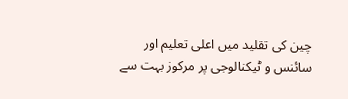چین کی تقلید میں اعلی تعلیم اور سائنس و ٹیکنالوجی پر مرکوز بہت سے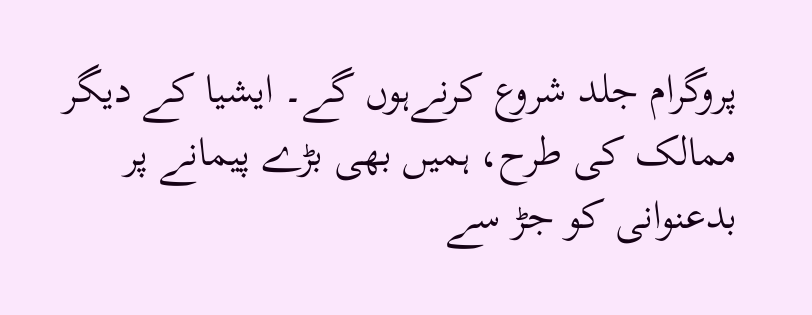پروگرام جلد شروع کرنےہوں گے۔ ایشیا کے دیگر ممالک کی طرح، ہمیں بھی بڑے پیمانے پر بدعنوانی کو جڑ سے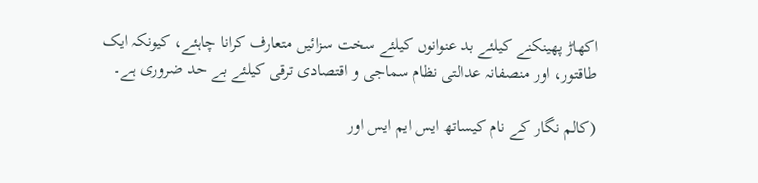اکھاڑ پھینکنے کیلئے بد عنوانوں کیلئے سخت سزائیں متعارف کرانا چاہئے، کیونکہ ایک طاقتور، اور منصفانہ عدالتی نظام سماجی و اقتصادی ترقی کیلئے بے حد ضروری ہے۔

(کالم نگار کے نام کیساتھ ایس ایم ایس اور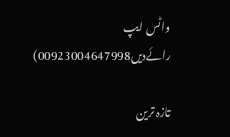واٹس ایپ رائےدیں00923004647998)

تازہ ترین